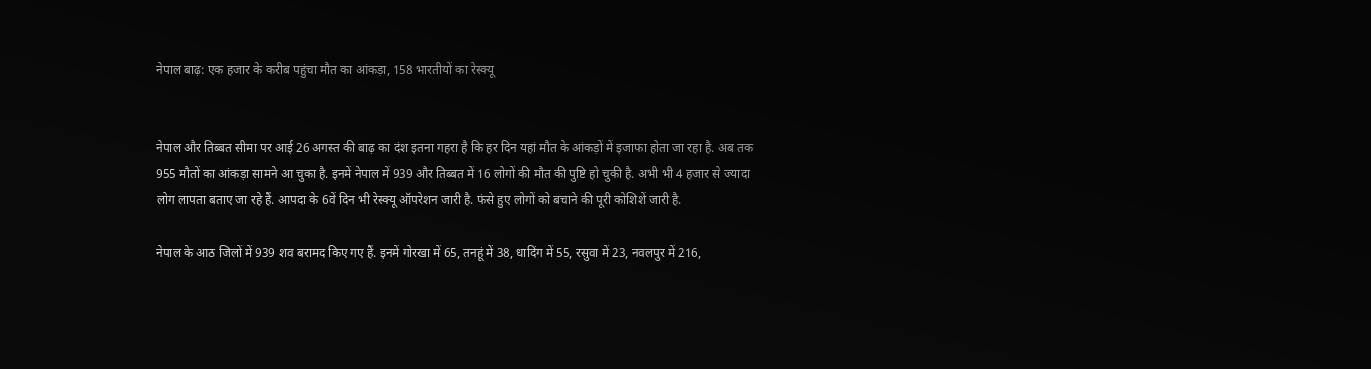नेपाल बाढ़: एक हजार के करीब पहुंचा मौत का आंकड़ा, 158 भारतीयों का रेस्क्यू


नेपाल और तिब्बत सीमा पर आई 26 अगस्त की बाढ़ का दंश इतना गहरा है कि हर दिन यहां मौत के आंकड़ों में इजाफा होता जा रहा है. अब तक 955 मौतों का आंकड़ा सामने आ चुका है. इनमें नेपाल में 939 और तिब्बत में 16 लोगों की मौत की पुष्टि हो चुकी है. अभी भी 4 हजार से ज्यादा लोग लापता बताए जा रहे हैं. आपदा के 6वें दिन भी रेस्क्यू ऑपरेशन जारी है. फंसे हुए लोगों को बचाने की पूरी कोशिशें जारी है.

नेपाल के आठ जिलों में 939 शव बरामद किए गए हैं. इनमें गोरखा में 65, तनहूं में 38, धादिंग में 55, रसुवा में 23, नवलपुर में 216,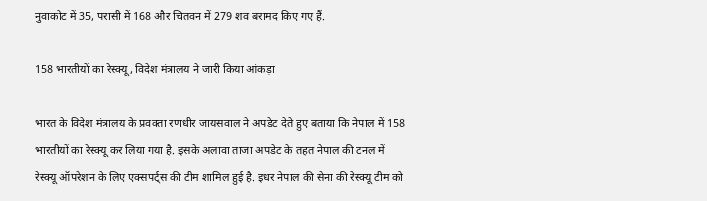नुवाकोट में 35, परासी में 168 और चितवन में 279 शव बरामद किए गए हैं.

158 भारतीयों का रेस्क्यू, विदेश मंत्रालय ने जारी किया आंकड़ा

भारत के विदेश मंत्रालय के प्रवक्ता रणधीर जायसवाल ने अपडेट देते हुए बताया कि नेपाल में 158 भारतीयों का रेस्क्यू कर लिया गया है. इसके अलावा ताजा अपडेट के तहत नेपाल की टनल में रेस्क्यू ऑपरेशन के लिए एक्सपर्ट्स की टीम शामिल हुई है. इधर नेपाल की सेना की रेस्क्यू टीम को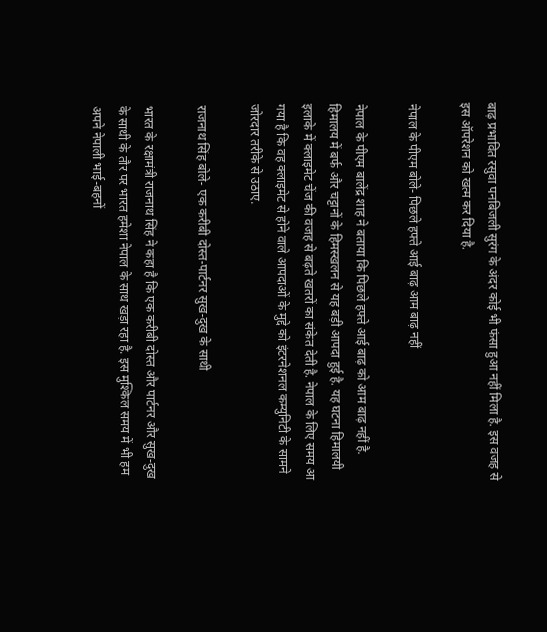बाढ़ प्रभावित रसुवा पनबिजली सुरंग के अंदर कोई भी फंसा हुआ नहीं मिला है. इस वजह से इस ऑपरेशन को खत्म कर दिया है.

नेपाल के पीएम बोले- पिछले हफ्ते आई बाढ़ आम बाढ़ नहीं

नेपाल के पीएम बालेंद्र शाह ने बताया कि पिछले हफ्ते आई बाढ़ को आम बाढ़ नहीं है. हिमालय में बर्फ और चट्टानों के हिमस्खलन से यह बड़ी आपदा हुई है. यह घटना हिमालयी इलाके में क्लाइमेट चेंज की वजह से बढ़ते खतरों का संकेत देती है. नेपाल के लिए समय आ गया है कि वह क्लाइमेट से होने वाले आपदाओं के मुद्दे को इंटरनेशनल कम्युनिटी के सामने जोरदार तरीके से उठाए.

राजनाथ सिंह बोले- एक करीबी दोस्त-पार्टनर सुख-दुख के साथी

भारत के रक्षामंत्री राजनाथ सिंह ने कहा है कि एक करीबी दोस्त और पार्टनर और सुख-दुख के साथी के तौर पर भारत हमेशा नेपाल के साथ खड़ा रहा है. इस मुश्किल समय में भी हम अपने नेपाली भाई-बहनों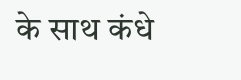के साथ कंधे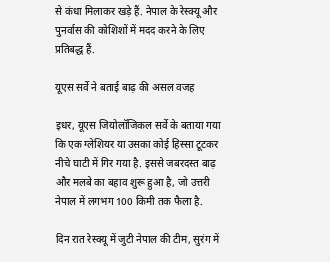से कंधा मिलाकर खड़े हैं. नेपाल के रेस्क्यू और पुनर्वास की कोशिशों में मदद करने के लिए प्रतिबद्ध हैं.

यूएस सर्वे ने बताई बाढ़ की असल वजह

इधर, यूएस जियोलॉजिकल सर्वे के बताया गया कि एक ग्लेशियर या उसका कोई हिस्सा टूटकर नीचे घाटी में गिर गया है. इससे जबरदस्त बाढ़ और मलबे का बहाव शुरू हुआ है, जो उत्तरी नेपाल में लगभग 100 किमी तक फैला है.

दिन रात रेस्क्यू में जुटी नेपाल की टीम, सुरंग में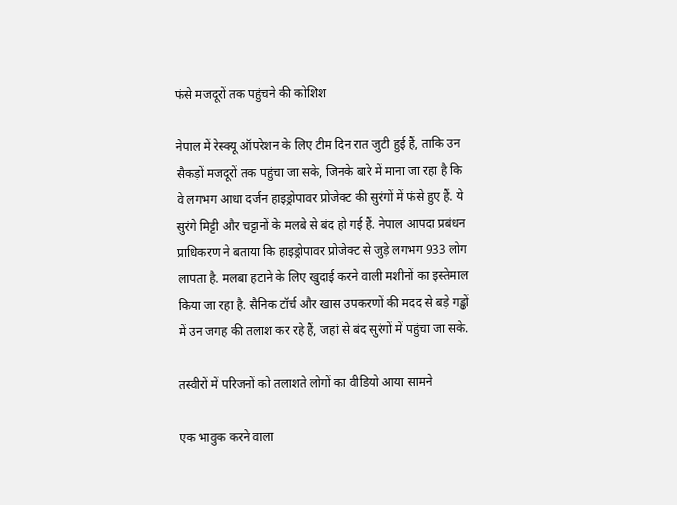फंसे मजदूरों तक पहुंचने की कोशिश

नेपाल में रेस्क्यू ऑपरेशन के लिए टीम दिन रात जुटी हुई हैं, ताकि उन सैकड़ों मजदूरों तक पहुंचा जा सके, जिनके बारे में माना जा रहा है कि वे लगभग आधा दर्जन हाइड्रोपावर प्रोजेक्ट की सुरंगों में फंसे हुए हैं. ये सुरंगे मिट्टी और चट्टानों के मलबे से बंद हो गई हैं. नेपाल आपदा प्रबंधन प्राधिकरण ने बताया कि हाइड्रोपावर प्रोजेक्ट से जुड़े लगभग 933 लोग लापता है. मलबा हटाने के लिए खुदाई करने वाली मशीनों का इस्तेमाल किया जा रहा है. सैनिक टॉर्च और खास उपकरणों की मदद से बड़े गड्ढों में उन जगह की तलाश कर रहे हैं, जहां से बंद सुरंगों में पहुंचा जा सके.

तस्वीरों में परिजनों को तलाशते लोगों का वीडियो आया सामने

एक भावुक करने वाला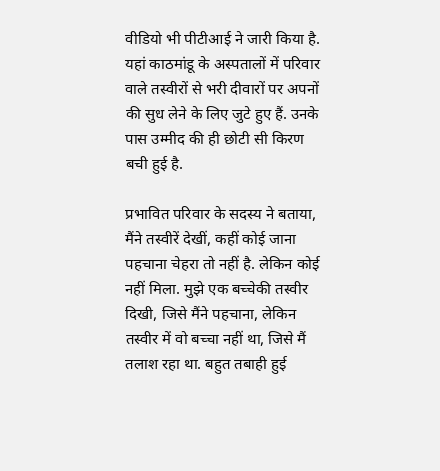वीडियो भी पीटीआई ने जारी किया है. यहां काठमांडू के अस्पतालों में परिवार वाले तस्वीरों से भरी दीवारों पर अपनों की सुध लेने के लिए जुटे हुए हैं. उनके पास उम्मीद की ही छोटी सी किरण बची हुई है.

प्रभावित परिवार के सदस्य ने बताया, मैंने तस्वीरें देखीं, कहीं कोई जाना पहचाना चेहरा तो नहीं है. लेकिन कोई नहीं मिला. मुझे एक बच्चेकी तस्वीर दिखी, जिसे मैंने पहचाना, लेकिन तस्वीर में वो बच्चा नहीं था, जिसे मैं तलाश रहा था. बहुत तबाही हुई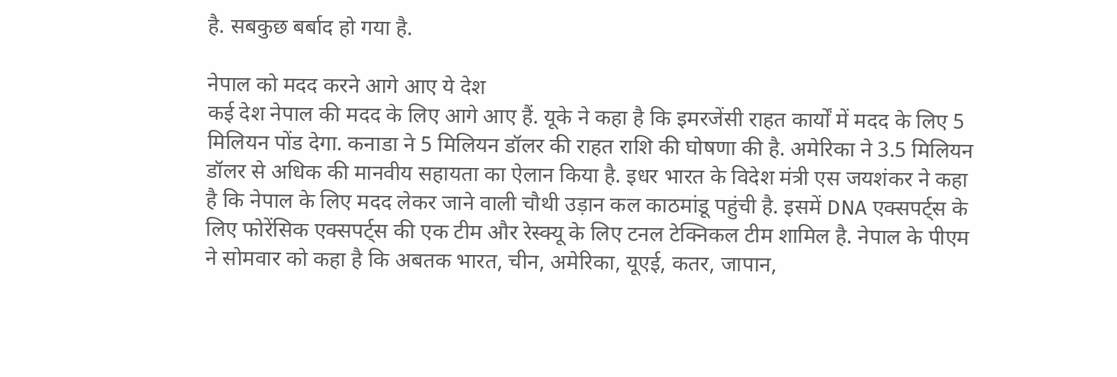है. सबकुछ बर्बाद हो गया है.

नेपाल को मदद करने आगे आए ये देश
कई देश नेपाल की मदद के लिए आगे आए हैं. यूके ने कहा है कि इमरजेंसी राहत कार्यों में मदद के लिए 5 मिलियन पोंड देगा. कनाडा ने 5 मिलियन डॉलर की राहत राशि की घोषणा की है. अमेरिका ने 3.5 मिलियन डॉलर से अधिक की मानवीय सहायता का ऐलान किया है. इधर भारत के विदेश मंत्री एस जयशंकर ने कहा है कि नेपाल के लिए मदद लेकर जाने वाली चौथी उड़ान कल काठमांडू पहुंची है. इसमें DNA एक्सपर्ट्स के लिए फोरेंसिक एक्सपर्ट्स की एक टीम और रेस्क्यू के लिए टनल टेक्निकल टीम शामिल है. नेपाल के पीएम ने सोमवार को कहा है कि अबतक भारत, चीन, अमेरिका, यूएई, कतर, जापान,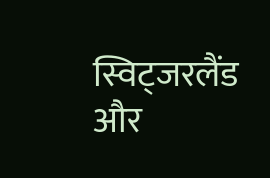स्विट्जरलैंड और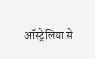ऑस्ट्रेलिया से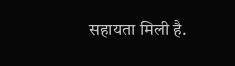सहायता मिली है.